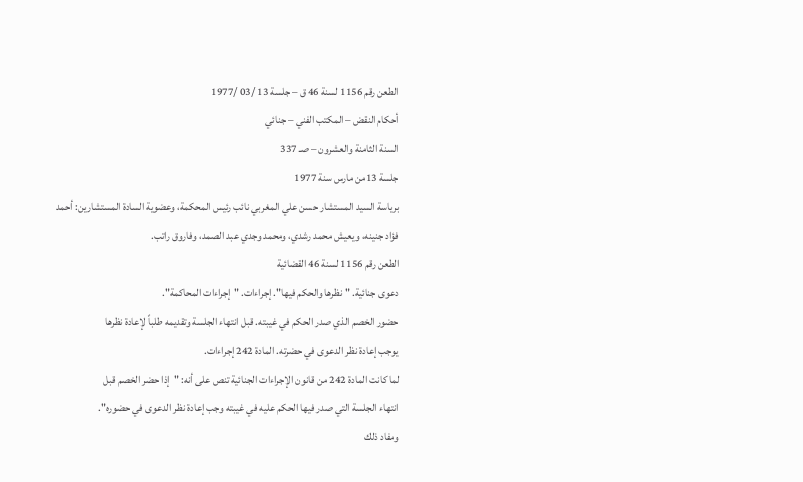الطعن رقم 1156 لسنة 46 ق – جلسة 13 /03 /1977
أحكام النقض – المكتب الفني – جنائي
السنة الثامنة والعشرون – صـ 337
جلسة 13من مارس سنة 1977
برياسة السيد المستشار حسن علي المغربي نائب رئيس المحكمة، وعضوية السادة المستشارين: أحمد فؤاد جنينه، ويعيش محمد رشدي، ومحمد وجدي عبد الصمد، وفاروق راتب.
الطعن رقم 1156 لسنة 46 القضائية
دعوى جنائية. "نظرها والحكم فيها". إجراءات. "إجراءات المحاكمة".
حضور الخصم الذي صدر الحكم في غيبته. قبل انتهاء الجلسة وتقديمه طلباً لإعادة نظرها
يوجب إعادة نظر الدعوى في حضرته. المادة 242 إجراءات.
لما كانت المادة 242 من قانون الإجراءات الجنائية تنص على أنه: "إذا حضر الخصم قبل
انتهاء الجلسة التي صدر فيها الحكم عليه في غيبته وجب إعادة نظر الدعوى في حضوره".
ومفاد ذلك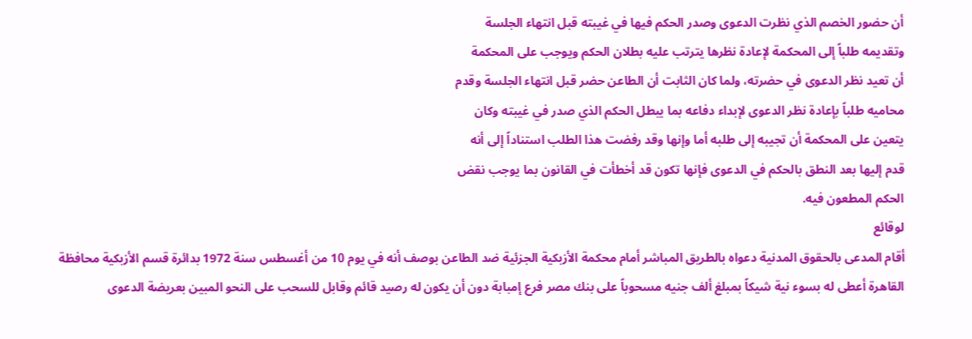أن حضور الخصم الذي نظرت الدعوى وصدر الحكم فيها في غيبته قبل انتهاء الجلسة
وتقديمه طلباً إلى المحكمة لإعادة نظرها يترتب عليه بطلان الحكم ويوجب على المحكمة
أن تعيد نظر الدعوى في حضرته، ولما كان الثابت أن الطاعن حضر قبل انتهاء الجلسة وقدم
محاميه طلباً بإعادة نظر الدعوى لإبداء دفاعه بما يبطل الحكم الذي صدر في غيبته وكان
يتعين على المحكمة أن تجيبه إلى طلبه أما وإنها وقد رفضت هذا الطلب استناداً إلى أنه
قدم إليها بعد النطق بالحكم في الدعوى فإنها تكون قد أخطأت في القانون بما يوجب نقض
الحكم المطعون فيه.
لوقائع
أقام المدعى بالحقوق المدنية دعواه بالطريق المباشر أمام محكمة الأزبكية الجزئية ضد الطاعن بوصف أنه في يوم 10 من أغسطس سنة 1972 بدائرة قسم الأزبكية محافظة القاهرة أعطى له بسوء نية شيكاً بمبلغ ألف جنيه مسحوباً على بنك مصر فرع إمبابة دون أن يكون له رصيد قائم وقابل للسحب على النحو المبين بعريضة الدعوى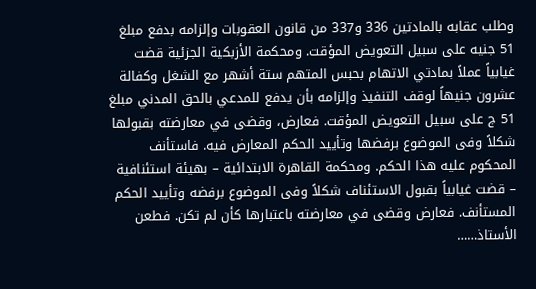وطلب عقابه بالمادتين 336 و337 من قانون العقوبات وإلزامه بدفع مبلغ 51 جنيه على سبيل التعويض المؤقت. ومحكمة الأزبكية الجزئية قضت غيابياً عملاً بمادتي الاتهام بحبس المتهم ستة أشهر مع الشغل وكفالة عشرون جنيهاً لوقف التنفيذ وإلزامه بأن يدفع للمدعي بالحق المدني مبلغ 51 ج على سبيل التعويض المؤقت. فعارض، وقضى في معارضته بقبولها شكلاً وفى الموضوع برفضها وتأييد الحكم المعارض فيه. فاستأنف المحكوم عليه هذا الحكم. ومحكمة القاهرة الابتدائية – بهيئة استئنافية – قضت غيابياً بقبول الاستئناف شكلاً وفى الموضوع برفضه وتأييد الحكم المستأنف. فعارض وقضى في معارضته باعتبارها كأن لم تكن. فطعن الأستاذ……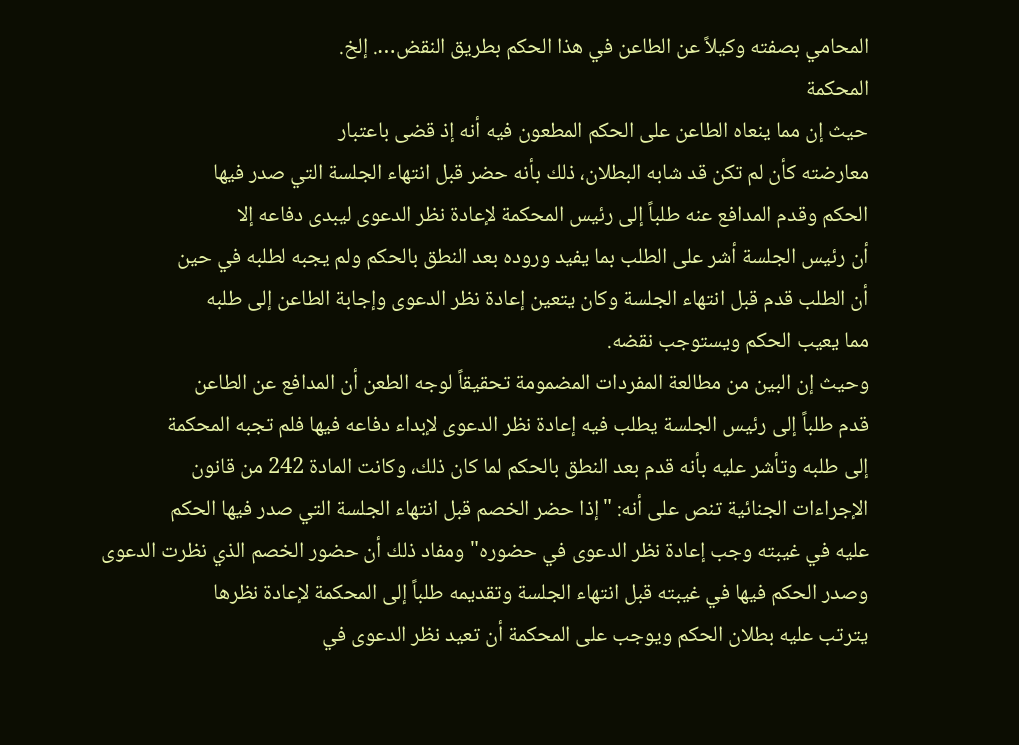المحامي بصفته وكيلاً عن الطاعن في هذا الحكم بطريق النقض…. إلخ.
المحكمة
حيث إن مما ينعاه الطاعن على الحكم المطعون فيه أنه إذ قضى باعتبار
معارضته كأن لم تكن قد شابه البطلان، ذلك بأنه حضر قبل انتهاء الجلسة التي صدر فيها
الحكم وقدم المدافع عنه طلباً إلى رئيس المحكمة لإعادة نظر الدعوى ليبدى دفاعه إلا
أن رئيس الجلسة أشر على الطلب بما يفيد وروده بعد النطق بالحكم ولم يجبه لطلبه في حين
أن الطلب قدم قبل انتهاء الجلسة وكان يتعين إعادة نظر الدعوى وإجابة الطاعن إلى طلبه
مما يعيب الحكم ويستوجب نقضه.
وحيث إن البين من مطالعة المفردات المضمومة تحقيقاً لوجه الطعن أن المدافع عن الطاعن
قدم طلباً إلى رئيس الجلسة يطلب فيه إعادة نظر الدعوى لإبداء دفاعه فيها فلم تجبه المحكمة
إلى طلبه وتأشر عليه بأنه قدم بعد النطق بالحكم لما كان ذلك، وكانت المادة 242 من قانون
الإجراءات الجنائية تنص على أنه: "إذا حضر الخصم قبل انتهاء الجلسة التي صدر فيها الحكم
عليه في غيبته وجب إعادة نظر الدعوى في حضوره" ومفاد ذلك أن حضور الخصم الذي نظرت الدعوى
وصدر الحكم فيها في غيبته قبل انتهاء الجلسة وتقديمه طلباً إلى المحكمة لإعادة نظرها
يترتب عليه بطلان الحكم ويوجب على المحكمة أن تعيد نظر الدعوى في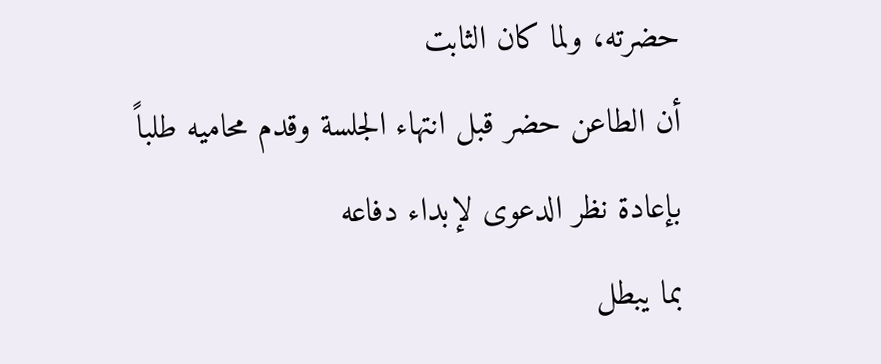حضرته، ولما كان الثابت
أن الطاعن حضر قبل انتهاء الجلسة وقدم محاميه طلباً بإعادة نظر الدعوى لإبداء دفاعه
بما يبطل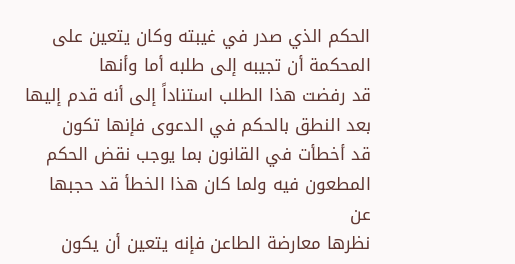الحكم الذي صدر في غيبته وكان يتعين على المحكمة أن تجيبه إلى طلبه أما وأنها
قد رفضت هذا الطلب استناداً إلى أنه قدم إليها بعد النطق بالحكم في الدعوى فإنها تكون
قد أخطأت في القانون بما يوجب نقض الحكم المطعون فيه ولما كان هذا الخطأ قد حجبها عن
نظرها معارضة الطاعن فإنه يتعين أن يكون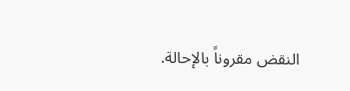النقض مقروناً بالإحالة.